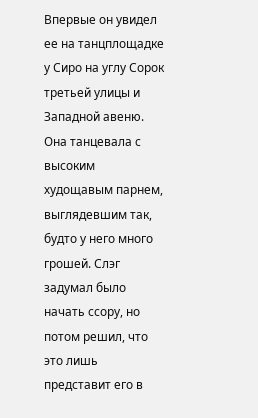Впервые он увидел ее на танцплощадке у Сиро на углу Сорок третьей улицы и Западной авеню. Она танцевала с высоким худощавым парнем, выглядевшим так, будто у него много грошей. Слэг задумал было начать ссору, но потом решил, что это лишь представит его в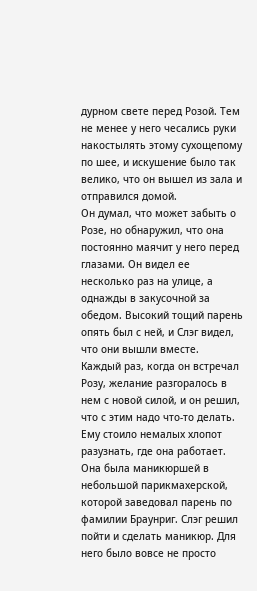дурном свете перед Розой. Тем не менее у него чесались руки накостылять этому сухощепому по шее, и искушение было так велико, что он вышел из зала и отправился домой.
Он думал, что может забыть о Розе, но обнаружил, что она постоянно маячит у него перед глазами. Он видел ее несколько раз на улице, а однажды в закусочной за обедом. Высокий тощий парень опять был с ней, и Слэг видел, что они вышли вместе.
Каждый раз, когда он встречал Розу, желание разгоралось в нем с новой силой, и он решил, что с этим надо что-то делать. Ему стоило немалых хлопот разузнать, где она работает. Она была маникюршей в небольшой парикмахерской, которой заведовал парень по фамилии Браунриг. Слэг решил пойти и сделать маникюр. Для него было вовсе не просто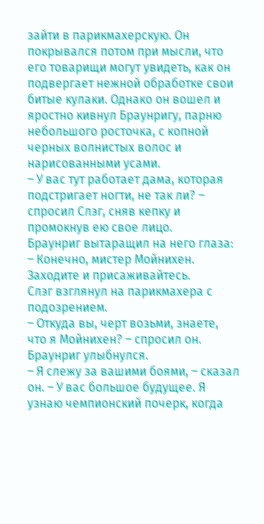зайти в парикмахерскую. Он покрывался потом при мысли, что его товарищи могут увидеть, как он подвергает нежной обработке свои битые кулаки. Однако он вошел и яростно кивнул Браунригу, парню небольшого росточка, с копной черных волнистых волос и нарисованными усами.
– У вас тут работает дама, которая подстригает ногти, не так ли? – спросил Слэг, сняв кепку и промокнув ею свое лицо.
Браунриг вытаращил на него глаза:
– Конечно, мистер Мойнихен. Заходите и присаживайтесь.
Слэг взглянул на парикмахера с подозрением.
– Откуда вы, черт возьми, знаете, что я Мойнихен? – спросил он.
Браунриг улыбнулся.
– Я слежу за вашими боями, – сказал он. – У вас большое будущее. Я узнаю чемпионский почерк, когда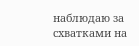наблюдаю за схватками на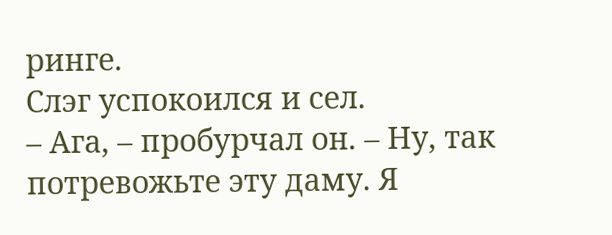ринге.
Слэг успокоился и сел.
– Ага, – пробурчал он. – Ну, так потревожьте эту даму. Я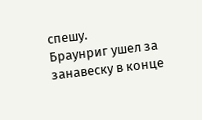спешу.
Браунриг ушел за занавеску в конце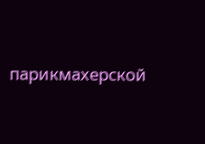парикмахерской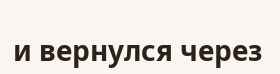и вернулся через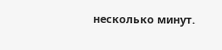несколько минут.